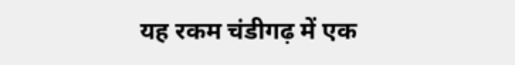यह रकम चंडीगढ़ में एक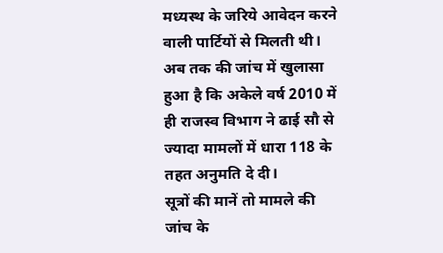मध्यस्थ के जरिये आवेदन करने वाली पार्टियों से मिलती थी। अब तक की जांच में खुलासा हुआ है कि अकेले वर्ष 2010 में ही राजस्व विभाग ने ढाई सौ से ज्यादा मामलों में धारा 118 के तहत अनुमति दे दी।
सूत्रों की मानें तो मामले की जांच के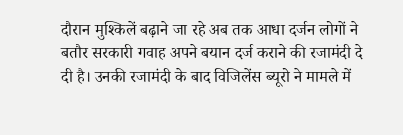दौरान मुश्किलें बढ़ाने जा रहे अब तक आधा दर्जन लोगों ने बतौर सरकारी गवाह अपने बयान दर्ज कराने की रजामंदी दे दी है। उनकी रजामंदी के बाद विजिलेंस ब्यूरो ने मामले में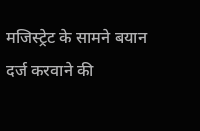मजिस्ट्रेट के सामने बयान दर्ज करवाने की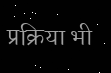प्रक्रिया भी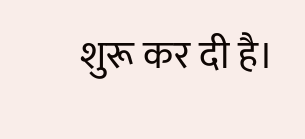शुरू कर दी है।